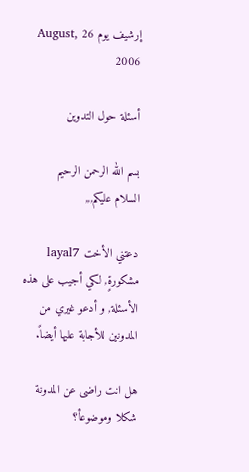إرشيف يوم 26 August, 2006

أسئلة حول التدوين

بسم الله الرحمن الرحيم
السلام عليكم,,,

دعتني الأخت layal7 مشكورةٍ, لكي أجيب على هذه الأسئلة, و أدعو غيري من المدونين للأجابة عليها أيضاً.

هل انت راضى عن المدونة شكلا وموضوعأ؟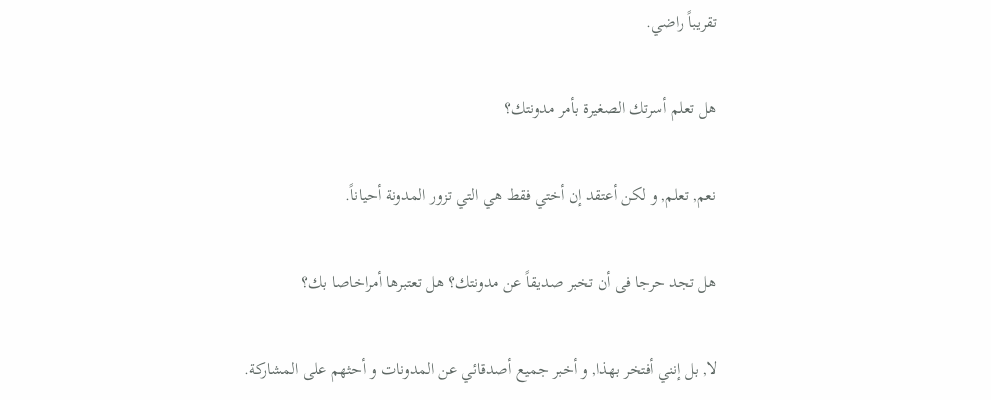تقريباً راضي.

هل تعلم أسرتك الصغيرة بأمر مدونتك؟

نعم, تعلم, و لكن أعتقد إن أختي فقط هي التي تزور المدونة أحياناً.

هل تجد حرجا فى أن تخبر صديقاً عن مدونتك؟ هل تعتبرها أمراخاصا بك؟

لا, بل إنني أفتخر بهذا, و أخبر جميع أصدقائي عن المدونات و أحثهم على المشاركة.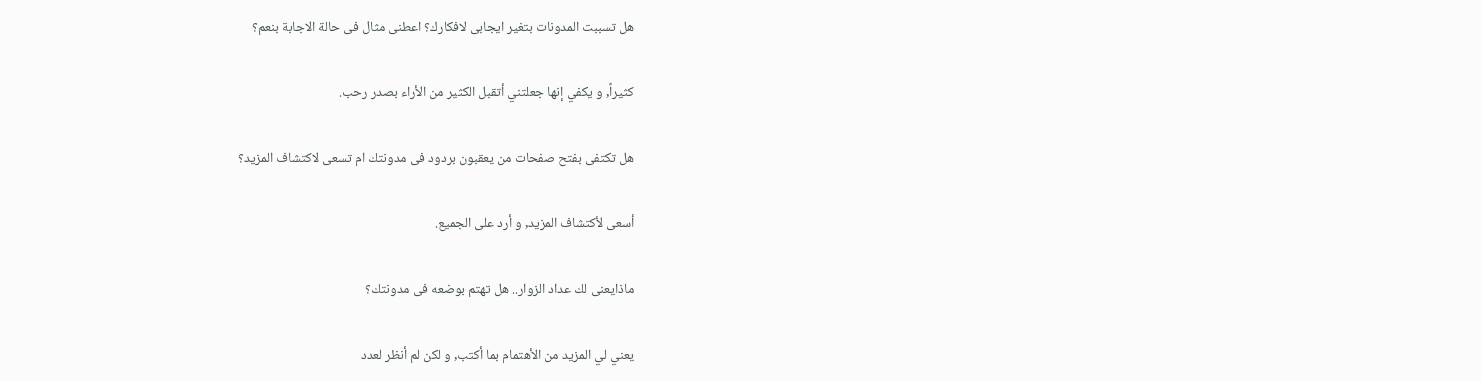هل تسببت المدونات بتغير ايجابى لافكارك؟ اعطنى مثال فى حالة الاجابة بنعم؟

كثيراً, و يكفي إنها جعلتني أتقبل الكثير من الأراء بصدر رحب.

هل تكتفى بفتح صفحات من يعقبون بردود فى مدونتك ام تسعى لاكتشاف المزيد؟

أسعى لأكتشاف المزيد, و أرد على الجميع.

ماذايعنى لك عداد الزوار.. هل تهتم بوضعه فى مدونتك؟

يعني لي المزيد من الأهتمام بما أكتب, و لكن لم أنظر لعدد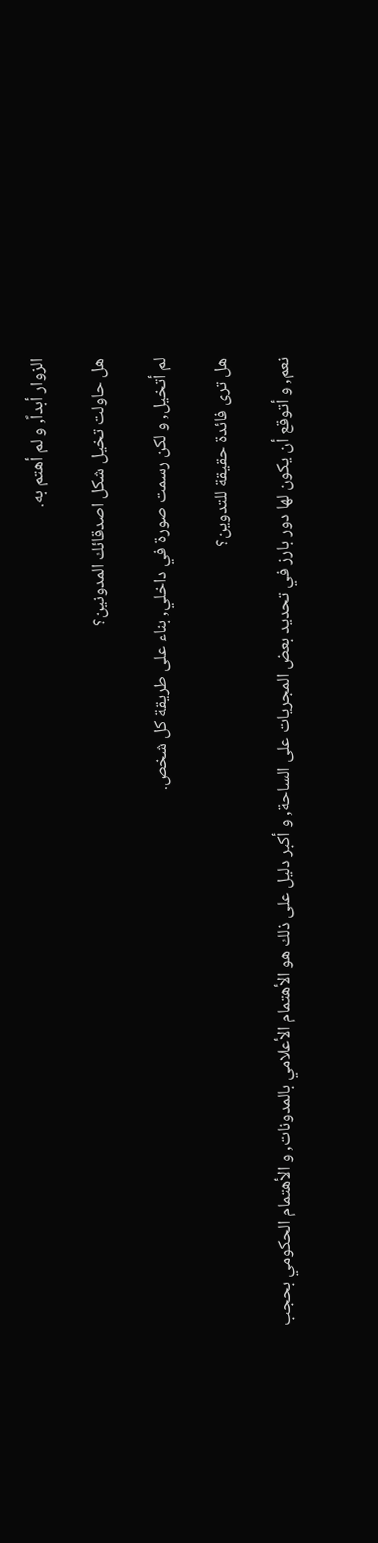الزوار أبداً, و لم أهتم به.

هل حاولت تخيل شكل اصدقائك المدونين؟

لم أتخيل, و لكن رسمت صورة في داخلي, بناء على طريقة كل شخص.

هل ترى فائدة حقيقة للتدوين؟

نعم, و أتوقع أن يكون لها دور بارز في تحديد بعض المجريات على الساحة, و أكبر دليل على ذلك هو الأهتمام الأعلامي بالمدونات, و الأهتمام الحكومي بحجب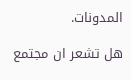المدونات.

هل تشعر ان مجتمع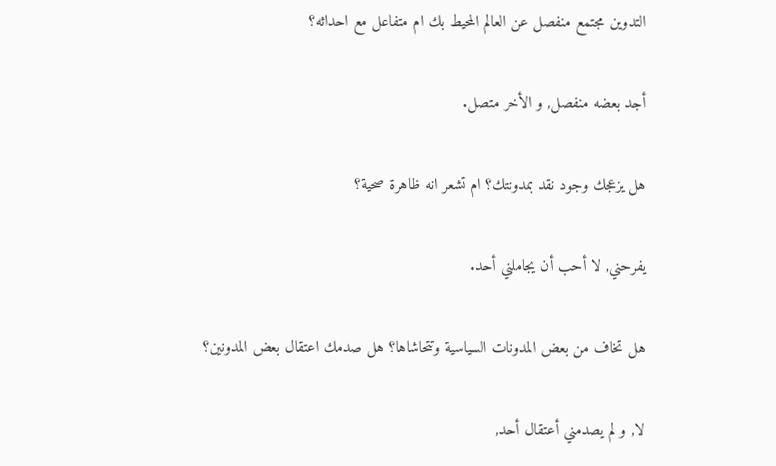التدوين مجتمع منفصل عن العالم المحيط بك ام متفاعل مع احداثه؟

أجد بعضه منفصل, و الأخر متصل.

هل يزعجك وجود نقد بمدونتك؟ ام تشعر انه ظاهرة صحية؟

يفرحني, لا أحب أن يجاملني أحد.

هل تخاف من بعض المدونات السياسية وتتحاشاها؟ هل صدمك اعتقال بعض المدونين؟

لا, و لم يصدمني أعتقال أحد,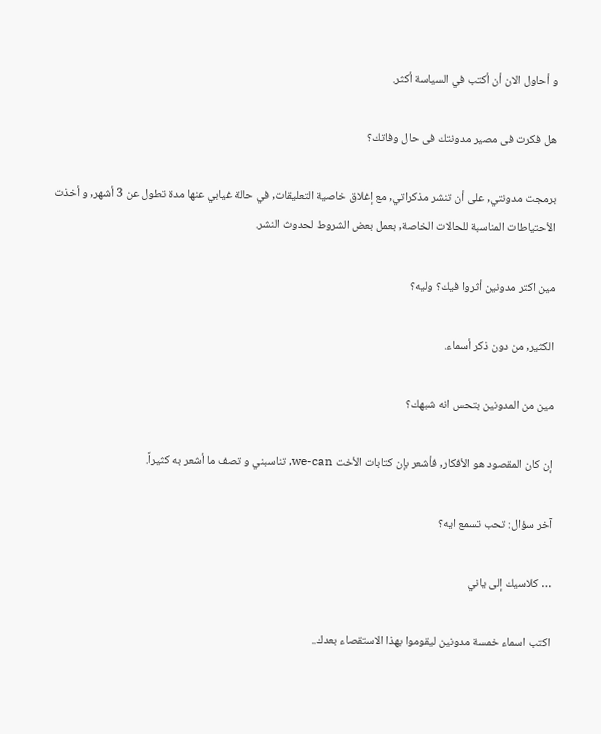و أحاول الان أن أكتب في السياسة أكثر.

هل فكرت فى مصير مدونتك فى حال وفاتك؟

برمجت مدونتي, على أن تنشر مذكراتي, مع إغلاق خاصية التعليقات, في حالة غيابي عنها مدة تطول عن 3 أشهر, و أخذت الأحتياطات المناسبة للحالات الخاصة, بعمل بعض الشروط لحدوث النشر.

مين اكتر مدونين أثروا فيك؟ وليه؟

الكثير, من دون ذكر أسماء.

مين من المدونين بتحس انه شبهك؟

إن كان المقصود هو الأفكار, فأشعر بإن كتابات الأخت we-can, تناسبني و تصف ما أشعر به كثيراً.

آخر سؤال: تحب تسمع ايه؟

… كلاسيك إلى ياني

اكتب اسماء خمسة مدونين ليقوموا بهذا الاستقصاء بعدك..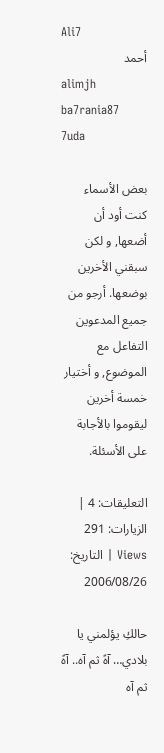Ali7
أحمد
alimjh
ba7rania87
7uda

بعض الأسماء كنت أود أن أضعها, و لكن سبقني الأخرين بوضعها. أرجو من جميع المدعوين التفاعل مع الموضوع, و أختيار خمسة أخرين ليقوموا بالأجابة على الأسئلة.

التعليقات: 4 | الزيارات: 291 Views | التاريخ: 2006/08/26

حالكِ يؤلمني يا بلادي… آهً ثم آه.. آهً ثم آه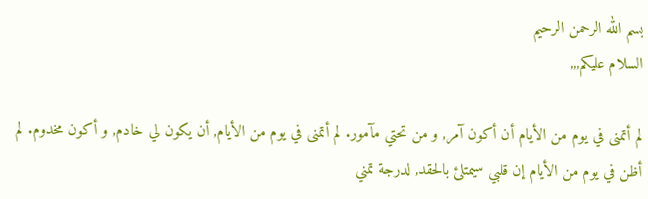بسم الله الرحمن الرحيم
السلام عليكم,,,

لم أتمنى في يوم من الأيام أن أكون آمر, و من تحتي مآمور. لم أتمنى في يوم من الأيام, أن يكون لي خادم, و أكون مخدوم. لم أظن في يوم من الأيام إن قلبي سيمتلئ بالحقد, لدرجة تمني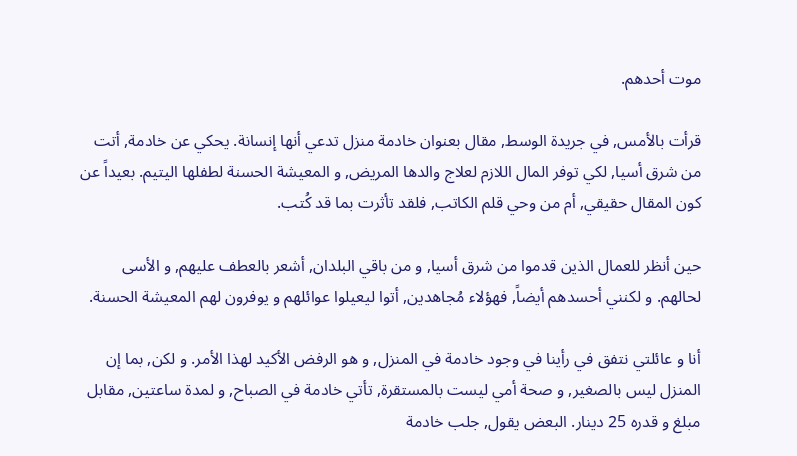موت أحدهم.

قرأت بالأمس, في جريدة الوسط, مقال بعنوان خادمة منزل تدعي أنها إنسانة. يحكي عن خادمة, أتت من شرق أسيا, لكي توفر المال اللازم لعلاج والدها المريض, و المعيشة الحسنة لطفلها اليتيم. بعيداً عن كون المقال حقيقي, أم من وحي قلم الكاتب, فلقد تأثرت بما قد كُتب.

حين أنظر للعمال الذين قدموا من شرق أسيا, و من باقي البلدان, أشعر بالعطف عليهم, و الأسى لحالهم. و لكنني أحسدهم أيضاً, فهؤلاء مُجاهدين, أتوا ليعيلوا عوائلهم و يوفرون لهم المعيشة الحسنة.

أنا و عائلتي نتفق في رأينا في وجود خادمة في المنزل, و هو الرفض الأكيد لهذا الأمر. و لكن, بما إن المنزل ليس بالصغير, و صحة أمي ليست بالمستقرة, تأتي خادمة في الصباح, و لمدة ساعتين, مقابل مبلغ و قدره 25 دينار. البعض يقول, جلب خادمة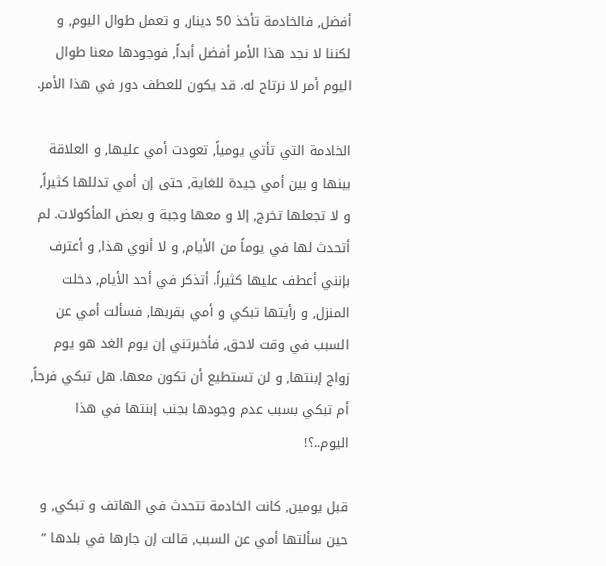أفضل, فالخادمة تأخذ 50 دينار, و تعمل طوال اليوم, و لكننا لا نجد هذا الأمر أفضل أبداً, فوجودها معنا طوال اليوم أمر لا نرتاح له. قد يكون للعطف دور في هذا الأمر.

الخادمة التي تأتي يومياً, تعودت أمي عليها, و العلاقة بينها و بين أمي جيدة للغاية, حتى إن أمي تدللها كثيراً, و لا تجعلها تخرج, إلا و معها وجبة و بعض المأكولات. لم أتحدث لها في يوماً من الأيام, و لا أنوي هذا, و أعترف بإنني أعطف عليها كثيراً. أتذكر في أحد الأيام, دخلت المنزل, و رأيتها تبكي و أمي بقربها, فسألت أمي عن السبب في وقت لاحق, فأخبرتني إن يوم الغد هو يوم زواج إبنتها, و لن تستطيع أن تكون معها. هل تبكي فرحاً, أم تبكي بسبب عدم وجودها بجنب إبنتها في هذا اليوم..؟!

قبل يومين, كانت الخادمة تتحدث في الهاتف و تبكي, و حين سألتها أمي عن السبب, قالت إن جارها في بلدها ”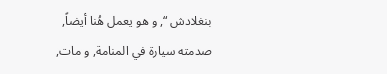بنغلادش “, و هو يعمل هُنا أيضاً, صدمته سيارة في المنامة, و مات,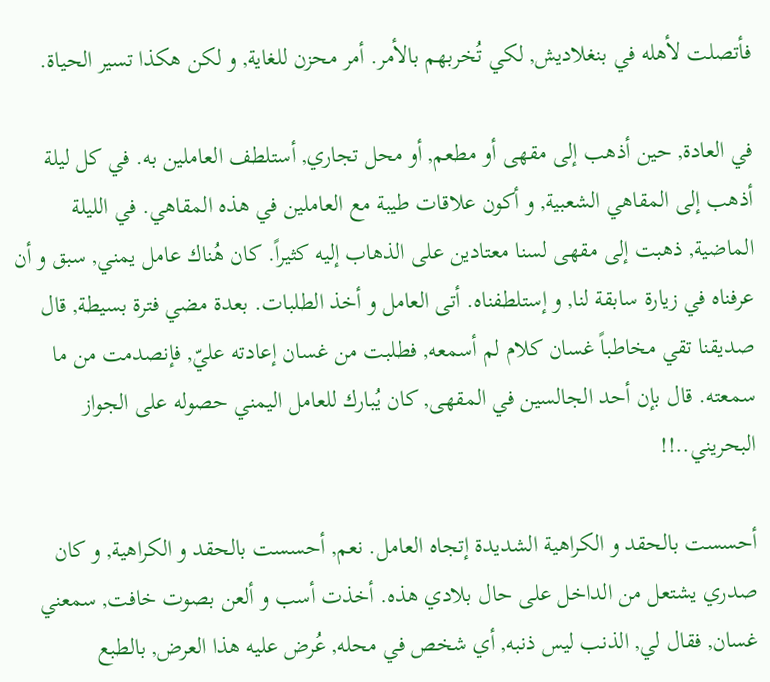فأتصلت لأهله في بنغلاديش, لكي تُخربهم بالأمر. أمر محزن للغاية, و لكن هكذا تسير الحياة.

في العادة, حين أذهب إلى مقهى أو مطعم, أو محل تجاري, أستلطف العاملين به. في كل ليلة أذهب إلى المقاهي الشعبية, و أكون علاقات طيبة مع العاملين في هذه المقاهي. في الليلة الماضية, ذهبت إلى مقهى لسنا معتادين على الذهاب إليه كثيراً. كان هُناك عامل يمني, سبق و أن عرفناه في زيارة سابقة لنا, و إستلطفناه. أتى العامل و أخذ الطلبات. بعدة مضي فترة بسيطة, قال صديقنا تقي مخاطباً غسان كلام لم أسمعه, فطلبت من غسان إعادته عليّ, فإنصدمت من ما سمعته. قال بإن أحد الجالسين في المقهى, كان يُبارك للعامل اليمني حصوله على الجواز البحريني..!!

أحسست بالحقد و الكراهية الشديدة إتجاه العامل. نعم, أحسست بالحقد و الكراهية, و كان صدري يشتعل من الداخل على حال بلادي هذه. أخذت أسب و ألعن بصوت خافت, سمعني غسان, فقال لي, الذنب ليس ذنبه, أي شخص في محله, عُرض عليه هذا العرض, بالطبع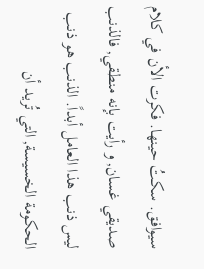سيوافق. سكتُ حينها. فكرت الأن في كلام صديقي غسان, و رأيت بإنه منطقي, فالذنب ليس ذنب هذا العامل أبداً. الذنب هو ذنب الحكومة الخسيسة, التي تُريد أن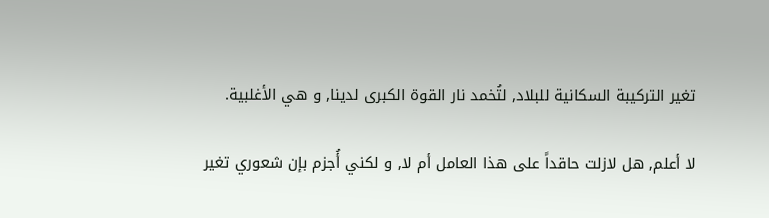تغير التركيبة السكانية للبلاد, لتُخمد نار القوة الكبرى لدينا, و هي الأغلبية.

لا أعلم, هل لازلت حاقداً على هذا العامل أم لا, و لكني أُجزم بإن شعوري تغير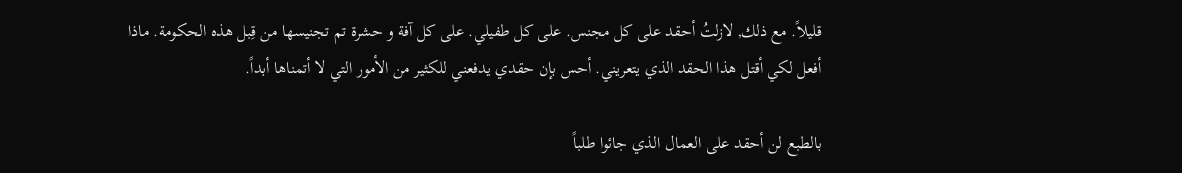قليلاً. مع ذلك, لازلتُ أحقد على كل مجنس. على كل طفيلي. على كل آفة و حشرة تم تجنيسها من قِبل هذه الحكومة. ماذا أفعل لكي أقتل هذا الحقد الذي يتعريني. أحس بإن حقدي يدفعني للكثير من الأمور التي لا أتمناها أبداً.

بالطبع لن أحقد على العمال الذي جائوا طلباً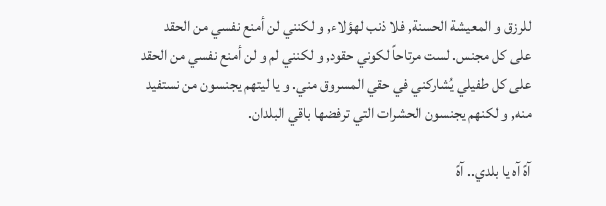للرزق و المعيشة الحسنة, فلا ذنب لهؤلاء, و لكنني لن أمنع نفسي من الحقد على كل مجنس. لست مرتاحاً لكوني حقود, و لكنني لم و لن أمنع نفسي من الحقد على كل طفيلي يُشاركني في حقي المسروق مني. و يا ليتهم يجنسون من نستفيد منه, و لكنهم يجنسون الحشرات التي ترفضها باقي البلدان.

آهً آه يا بلدي.. آهً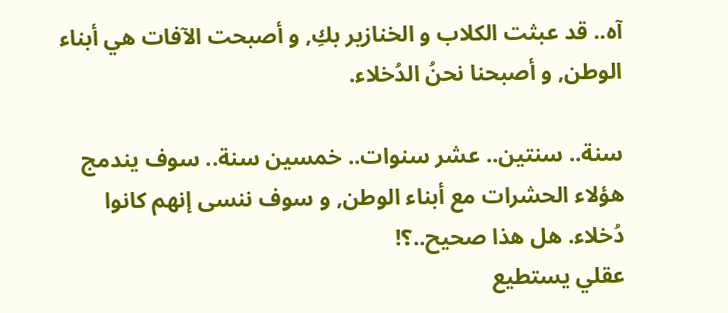آه.. قد عبثت الكلاب و الخنازير بكِ, و أصبحت الآفات هي أبناء الوطن, و أصبحنا نحنُ الدُخلاء.

سنة.. سنتين.. عشر سنوات.. خمسين سنة.. سوف يندمج هؤلاء الحشرات مع أبناء الوطن, و سوف ننسى إنهم كانوا دُخلاء. هل هذا صحيح..؟!
عقلي يستطيع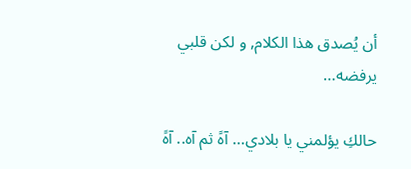أن يُصدق هذا الكلام, و لكن قلبي يرفضه…

حالكِ يؤلمني يا بلادي… آهً ثم آه.. آهً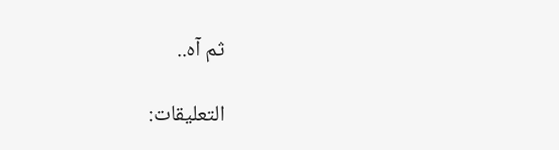ثم آه..

التعليقات: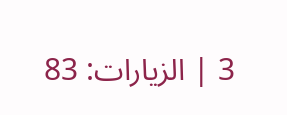3 | الزيارات: 83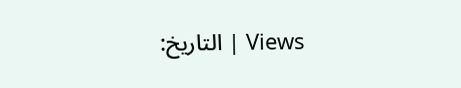Views | التاريخ: